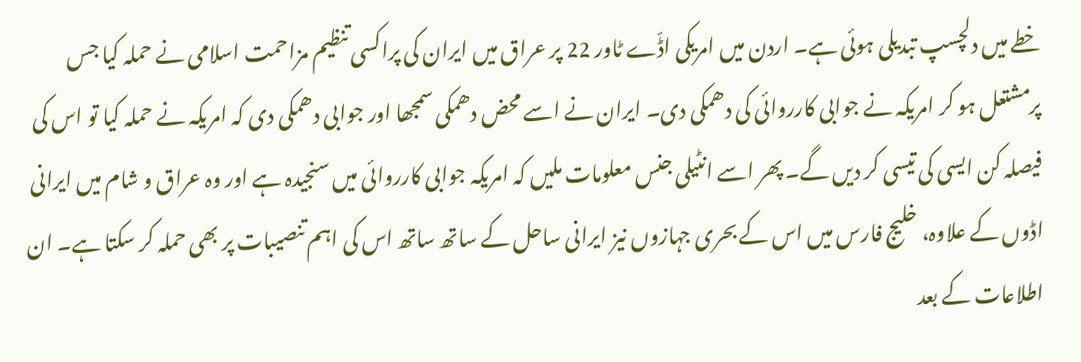خطے میں دلچسپ تبدیلی ہوئی ہے۔ اردن میں امریکی اڈّے ٹاور 22 پر عراق میں ایران کی پراکسی تنظیم مزاحمت اسلامی نے حملہ کیا جس پرمشتعل ہو کر امریکہ نے جوابی کارروائی کی دھمکی دی۔ ایران نے اسے محض دھمکی سمجھا اور جوابی دھمکی دی کہ امریکہ نے حملہ کیا تو اس کی فیصلہ کن ایسی کی تیسی کر دیں گے۔ پھر اسے انٹیلی جنس معلومات ملیں کہ امریکہ جوابی کارروائی میں سنجیدہ ہے اور وہ عراق و شام میں ایرانی اڈوں کے علاوہ، خلیج فارس میں اس کے بحری جہازوں نیز ایرانی ساحل کے ساتھ ساتھ اس کی اہم تنصیبات پر بھی حملہ کر سکتا ہے۔ ان اطلاعات کے بعد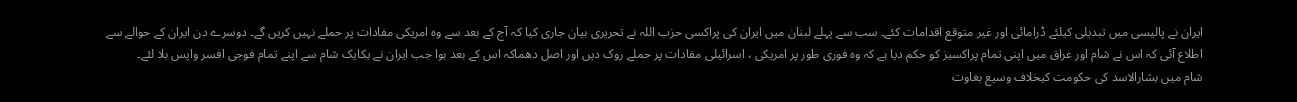ایران نے پالیسی میں تبدیلی کیلئے ڈرامائی اور غیر متوقع اقدامات کئے۔ سب سے پہلے لبنان میں ایران کی پراکسی حزب اللہ نے تحریری بیان جاری کیا کہ آج کے بعد سے وہ امریکی مفادات پر حملے نہیں کریں گے۔ دوسرے دن ایران کے حوالے سے اطلاع آئی کہ اس نے شام اور عراق میں اپنی تمام پراکسیز کو حکم دیا ہے کہ وہ فوری طور پر امریکی ، اسرائیلی مفادات پر حملے روک دیں اور اصل دھماکہ اس کے بعد ہوا جب ایران نے یکایک شام سے اپنے تمام فوجی افسر واپس بلا لئے۔
شام میں بشارالاسد کی حکومت کیخلاف وسیع بغاوت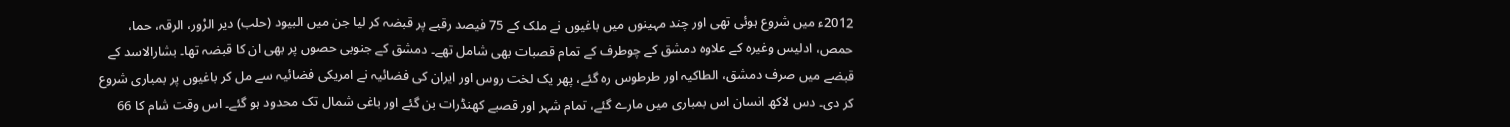2012ء میں شروع ہوئی تھی اور چند مہینوں میں باغیوں نے ملک کے 75 فیصد رقبے پر قبضہ کر لیا جن میں البیود (حلب) دیر الرْور، الرقہ، حما، حمص، ادلیس وغیرہ کے علاوہ دمشق کے چوطرف کے تمام قصبات بھی شامل تھے۔ دمشق کے جنوبی حصوں پر بھی ان کا قبضہ تھا۔ بشارالاسد کے قبضے میں صرف دمشق، الطاکیہ اور طرطوس رہ گئے، پھر یک لخت روس اور ایران کی فضائیہ نے امریکی فضائیہ سے مل کر باغیوں پر بمباری شروع کر دی۔ دس لاکھ انسان اس بمباری میں مارے گئے، تمام شہر اور قصبے کھنڈرات بن گئے اور باغی شمال تک محدود ہو گئے۔ اس وقت شام کا 66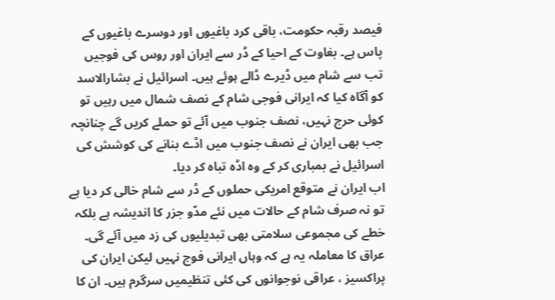فیصد رقبہ حکومت، باقی کرد باغیوں اور دوسرے باغیوں کے پاس ہے۔ بغاوت کے احیا کے ڈر سے ایران اور روس کی فوجیں تب سے شام میں ڈیرے ڈالے ہوئے ہیں۔ اسرائیل نے بشارالاسد کو آگاہ کیا کہ ایرانی فوجی شام کے نصف شمال میں رہیں تو کوئی حرج نہیں، نصف جنوب میں آئے تو حملے کریں گے چنانچہ جب بھی ایران نے نصف جنوب میں اڈے بنانے کی کوشش کی اسرائیل نے بمباری کر کے وہ اڈہ تباہ کر دیا۔
اب ایران نے متوقع امریکی حملوں کے ڈر سے شام خالی کر دیا ہے تو نہ صرف شام کے حالات میں نئے مدّو جزر کا اندیشہ ہے بلکہ خطے کی مجموعی سلامتی بھی تبدیلیوں کی زد میں آئے گی۔ عراق کا معاملہ یہ ہے کہ وہاں ایرانی فوج نہیں لیکن ایران کی پراکسیز ، عراقی نوجوانوں کی کئی تنظیمیں سرگرم ہیں۔ ان کا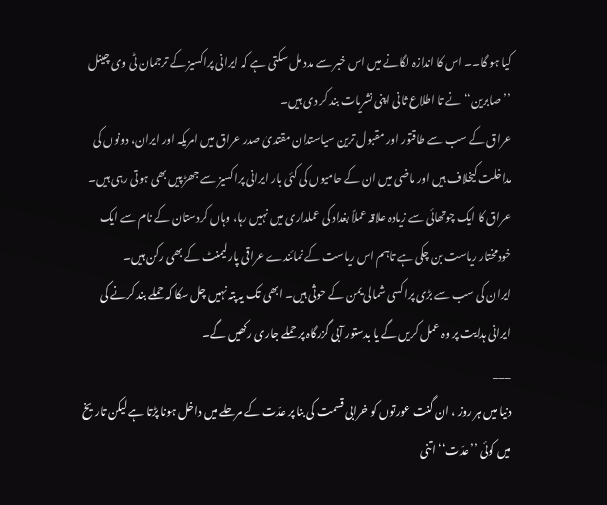کیا ہو گا۔۔ اس کا اندازہ لگانے میں اس خبر سے مدد مل سکتی ہے کہ ایرانی پراکسیز کے ترجمان ٹی وی چینل ’’صابرین‘‘ نے تا اطلاع ثانی اپنی نشریات بند کر دی ہیں۔
عراق کے سب سے طاقتور اور مقبول ترین سیاستدان مقتدیٰ صدر عراق میں امریکہ اور ایران، دونوں کی مداخلت کیخلاف ہیں اور ماضی میں ان کے حامیوں کی کئی بار ایرانی پراکسیز سے جھڑپیں بھی ہوتی رہی ہیں۔ عراق کا ایک چوتھائی سے زیادہ علاقہ عملاً بغداد کی عملداری میں نہیں رہا، وہاں کردستان کے نام سے ایک خودمختار ریاست بن چکی ہے تاہم اس ریاست کے نمائندے عراقی پارلیمنٹ کے بھی رکن ہیں۔
ایران کی سب سے بڑی پراکسی شمالی یمن کے حوثی ہیں۔ ابھی تک یہ پتہ نہیں چل سکا کہ حملے بند کرنے کی ایرانی ہدایت پر وہ عمل کریں گے یا بدستور آبی گزرگاہ پر حملے جاری رکھیں گے۔
___
دنیا میں ہر روز ، ان گنت عورتوں کو خرابی قسمت کی بنا پر عدّت کے مرحلے میں داخل ہونا پڑتا ہے لیکن تاریخ میں کوئی ’’عدّت‘‘ اتنی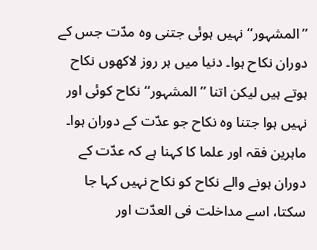’’المشہور‘‘ نہیں ہوئی جتنی وہ مدّت جس کے دوران نکاح ہوا۔ دنیا میں ہر روز لاکھوں نکاح ہوتے ہیں لیکن اتنا ’’المشہور‘‘ نکاح کوئی اور نہیں ہوا جتنا وہ نکاح جو عدّت کے دوران ہوا۔ ماہرین فقہ اور علما کا کہنا ہے کہ عدّت کے دوران ہونے والے نکاح کو نکاح نہیں کہا جا سکتا، اسے مداخلت فی العدّت اور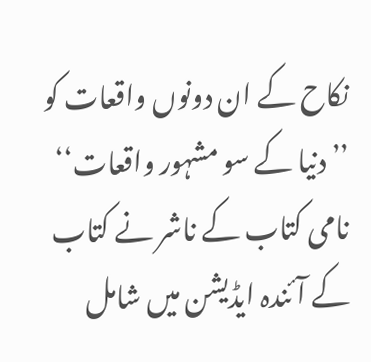نکاح کے ان دونوں واقعات کو ’’دنیا کے سو مشہور واقعات‘‘ نامی کتاب کے ناشر نے کتاب کے آئندہ ایڈیشن میں شامل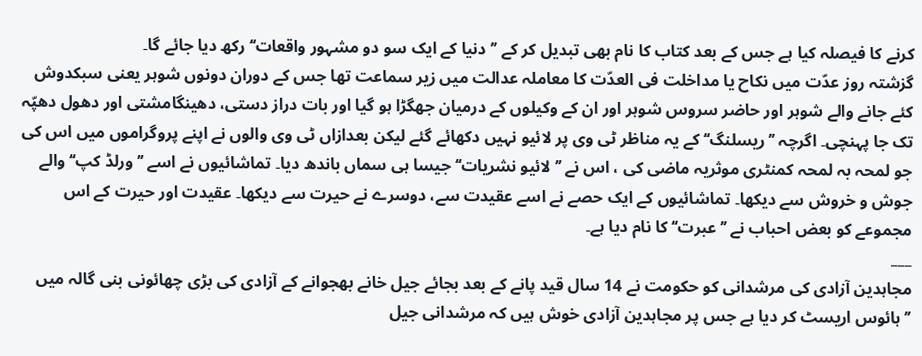کرنے کا فیصلہ کیا ہے جس کے بعد کتاب کا نام بھی تبدیل کر کے ’’دنیا کے ایک سو دو مشہور واقعات‘‘ رکھ دیا جائے گا۔
گزشتہ روز عدّت میں نکاح یا مداخلت فی العدّت کا معاملہ عدالت میں زیر سماعت تھا جس کے دوران دونوں شوہر یعنی سبکدوش کئے جانے والے شوہر اور حاضر سروس شوہر اور ان کے وکیلوں کے درمیان جھگڑا ہو گیا اور بات دراز دستی، دھینگامشتی اور دھول دھپّہ تک جا پہنچی۔ اگرچہ ’’ریسلنگ‘‘ کے یہ مناظر ٹی وی پر لائیو نہیں دکھائے گئے لیکن بعدازاں ٹی وی والوں نے اپنے پروگراموں میں اس کی جو لمحہ بہ لمحہ کمنٹری موثریہ ماضی کی ، اس نے ’’لائیو نشریات‘‘ جیسا ہی سماں باندھ دیا۔ تماشائیوں نے اسے ’’ورلڈ کپ‘‘ والے جوش و خروش سے دیکھا۔ تماشائیوں کے ایک حصے نے اسے عقیدت سے، دوسرے نے حیرت سے دیکھا۔ عقیدت اور حیرت کے اس مجموعے کو بعض احباب نے ’’عبرت‘‘ کا نام دیا ہے۔
___
مجاہدین آزادی کی مرشدانی کو حکومت نے 14 سال قید پانے کے بعد بجائے جیل خانے بھجوانے کے آزادی کی بڑی چھائونی بنی گالہ میں ’’ہائوس اریسٹ کر دیا ہے جس پر مجاہدین آزادی خوش ہیں کہ مرشدانی جیل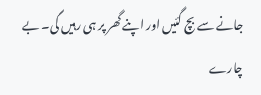جانے سے بچ گئیں اور اپنے گھر پر ہی رہیں گی۔ بے چارے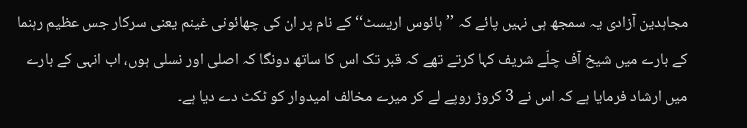مجاہدین آزادی یہ سمجھ ہی نہیں پائے کہ ’’ہائوس اریسٹ‘‘ کے نام پر ان کی چھائونی غینم یعنی سرکار جس عظیم رہنما کے بارے میں شیخ آف چلّے شریف کہا کرتے تھے کہ قبر تک اس کا ساتھ دونگا کہ اصلی اور نسلی ہوں، اب انہی کے بارے میں ارشاد فرمایا ہے کہ اس نے 3 کروڑ روپے لے کر میرے مخالف امیدوار کو ٹکٹ دے دیا ہے۔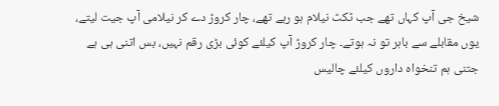شیخ جی آپ کہاں تھے جب ٹکٹ نیلام ہو رہے تھے، چار کروڑ دے کر نیلامی آپ جیت لیتے، یوں مقابلے سے باہر تو نہ ہوتے۔ چار کروڑ آپ کیلئے کوئی بڑی رقم نہیں، بس اتنی ہی ہے جتنی ہم تنخواہ داروں کیلئے چالیس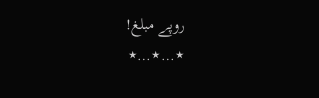روپے مبلغ!
٭…٭…٭